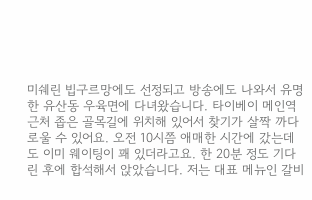미쉐린 빕구르망에도 선정되고 방송에도 나와서 유명한 유산동 우육면에 다녀왔습니다. 타이베이 메인역 근처 좁은 골목길에 위치해 있어서 찾기가 살짝 까다로울 수 있어요. 오전 10시쯤 애매한 시간에 갔는데도 이미 웨이팅이 꽤 있더라고요. 한 20분 정도 기다린 후에 합석해서 앉았습니다. 저는 대표 메뉴인 갈비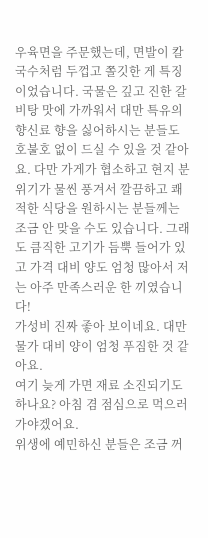우육면을 주문했는데, 면발이 칼국수처럼 두껍고 쫄깃한 게 특징이었습니다. 국물은 깊고 진한 갈비탕 맛에 가까워서 대만 특유의 향신료 향을 싫어하시는 분들도 호불호 없이 드실 수 있을 것 같아요. 다만 가게가 협소하고 현지 분위기가 물씬 풍겨서 깔끔하고 쾌적한 식당을 원하시는 분들께는 조금 안 맞을 수도 있습니다. 그래도 큼직한 고기가 듬뿍 들어가 있고 가격 대비 양도 엄청 많아서 저는 아주 만족스러운 한 끼였습니다!
가성비 진짜 좋아 보이네요. 대만 물가 대비 양이 엄청 푸짐한 것 같아요.
여기 늦게 가면 재료 소진되기도 하나요? 아침 겸 점심으로 먹으러 가야겠어요.
위생에 예민하신 분들은 조금 꺼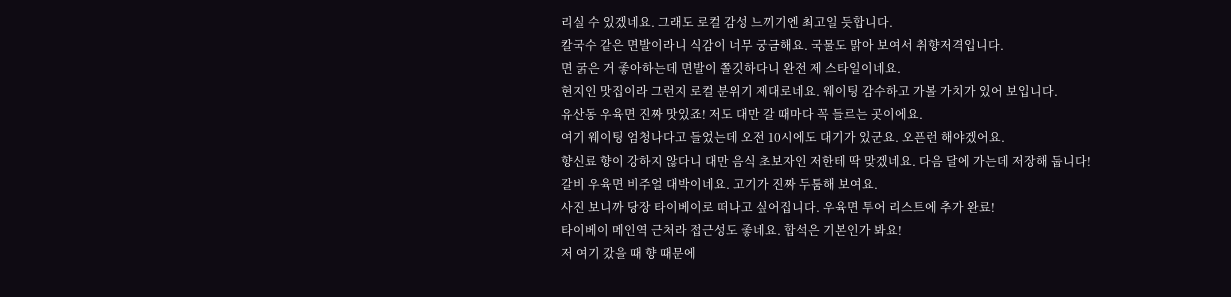리실 수 있겠네요. 그래도 로컬 감성 느끼기엔 최고일 듯합니다.
칼국수 같은 면발이라니 식감이 너무 궁금해요. 국물도 맑아 보여서 취향저격입니다.
면 굵은 거 좋아하는데 면발이 쫄깃하다니 완전 제 스타일이네요.
현지인 맛집이라 그런지 로컬 분위기 제대로네요. 웨이팅 감수하고 가볼 가치가 있어 보입니다.
유산동 우육면 진짜 맛있죠! 저도 대만 갈 때마다 꼭 들르는 곳이에요.
여기 웨이팅 엄청나다고 들었는데 오전 10시에도 대기가 있군요. 오픈런 해야겠어요.
향신료 향이 강하지 않다니 대만 음식 초보자인 저한테 딱 맞겠네요. 다음 달에 가는데 저장해 둡니다!
갈비 우육면 비주얼 대박이네요. 고기가 진짜 두툼해 보여요.
사진 보니까 당장 타이베이로 떠나고 싶어집니다. 우육면 투어 리스트에 추가 완료!
타이베이 메인역 근처라 접근성도 좋네요. 합석은 기본인가 봐요!
저 여기 갔을 때 향 때문에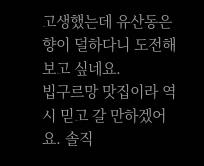고생했는데 유산동은 향이 덜하다니 도전해보고 싶네요.
빕구르망 맛집이라 역시 믿고 갈 만하겠어요. 솔직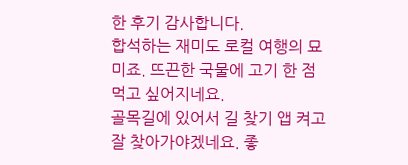한 후기 감사합니다.
합석하는 재미도 로컬 여행의 묘미죠. 뜨끈한 국물에 고기 한 점 먹고 싶어지네요.
골목길에 있어서 길 찾기 앱 켜고 잘 찾아가야겠네요. 좋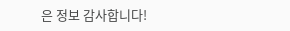은 정보 감사합니다!